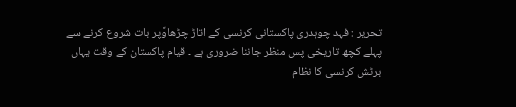تحریر : فہد چوہدری پاکستانی کرنسی کے اتاڑ چڑھاوًپر بات شروع کرنے سے پہلے کچھ تاریخی پس منظر جاننا ضروری ہے ۔ قیام پاکستان کے وقت یہاں برٹش کرنسی کا نظام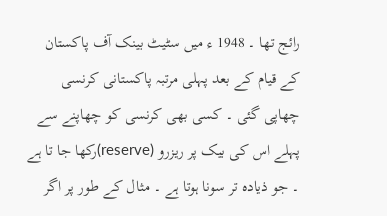رائج تھا ۔ 1948 ء میں سٹیٹ بینک آف پاکستان کے قیام کے بعد پہلی مرتبہ پاکستانی کرنسی چھاپی گئی ۔ کسی بھی کرنسی کو چھاپنے سے پہلے اس کی بیک پر ریزرو (reserve)رکھا جا تا ہے ۔ جو ذیادہ تر سونا ہوتا ہے ۔ مثال کے طور پر اگر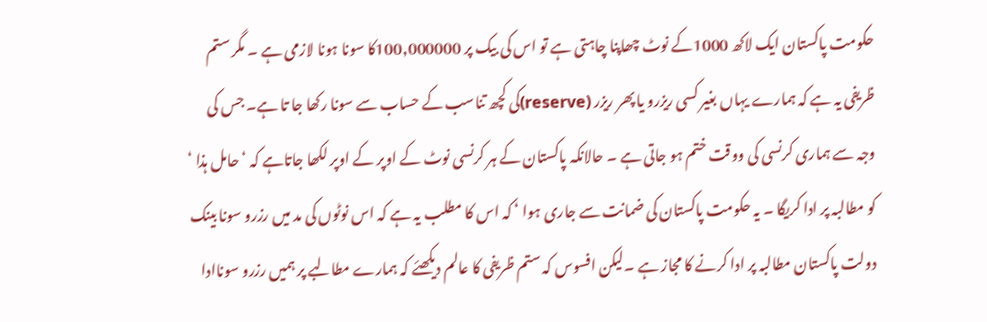حکومت پاکستان ایک لاکھ 1000کے نوٹ چھاپنا چاہتی ہے تو اس کی بیک پر 100,000000کا سونا ہونا لازمی ہے ۔ مگر ستم ظریفی یہ ہے کہ ہمارے یہاں بغیر کسی ریزرو یا پھر ریزر (reserve)کی کچھ تناسب کے حساب سے سونا رکھا جا تا ہے۔ جس کی وجہ سے ہماری کرنسی کی ووقت ختم ہو جاتی ہے ۔ حالانکہ پاکستان کے ہر کرنسی نوٹ کے اوپر کے اوپر لکھا جاتاہے کہ ‘ حامل ہذا ‘ کو مطالبہ پر ادا کریگا ۔ یہ حکومت پاکستان کی ضمانت سے جاری ہوا ‘ کہ اس کا مطلب یہ ہے کہ اس نوٹوں کی مد میں رزرو سونا بینک دولت پاکستان مطالبہ پر ادا کرنے کا مجاز ہے ۔لیکن افسوس کہ ستم ظریفی کا عالم دیکھئے کہ ہمارے مطالبے پر ہمیں رزرو سوناادا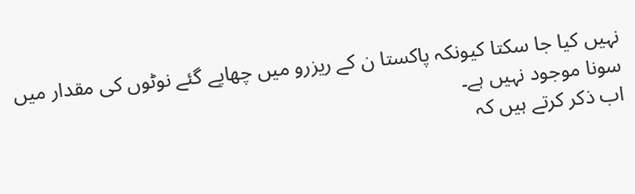نہیں کیا جا سکتا کیونکہ پاکستا ن کے ریزرو میں چھاپے گئے نوٹوں کی مقدار میں سونا موجود نہیں ہے۔
اب ذکر کرتے ہیں کہ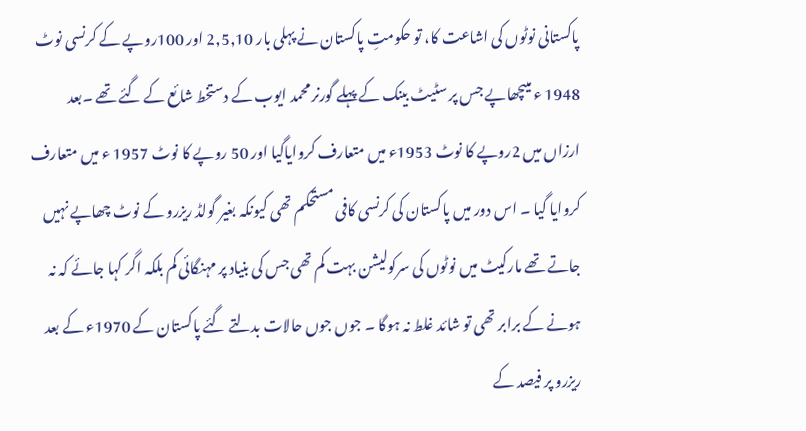پاکستانی نوٹوں کی اشاعت کا، تو حکومتِ پاکستان نے پہلی بار 2,5,10 اور 100روپے کے کرنسی نوٹ 1948 ء میںچھاپے جس پر سٹیٹ بینک کے پہلے گورنر محمد ایوب کے دستخط شائع کے گئے تھے ۔بعد ارزاں میں 2روپے کا نوٹ 1953ء میں متعارف کروایاگیا اور 50 روپے کا نوٹ 1957 ء میں متعارف کروایا گیا ۔ اس دور میں پاکستان کی کرنسی کافی مستحکم تھی کیونکہ بغیر گولڈ ریزرو کے نوٹ چھاپے نہیں جاتے تھے مارکیٹ میں نوٹوں کی سرکولیشن بہت کم تھی جس کی بنیاد پر مہنگائی کم بلکہ اگر کہا جائے کہ نہ ہونے کے برابر تھی تو شائد غلط نہ ہوگا ۔ جوں جوں حالات بدلتے گئے پاکستان کے 1970ء کے بعد ریزرو پر فیصد کے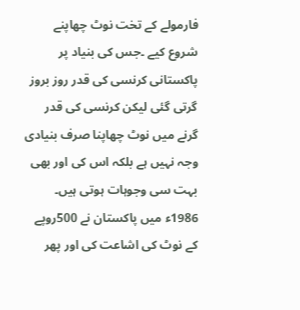فارمولے کے تخت نوٹ چھاپنے شروع کیے ۔جس کی بنیاد پر پاکستانی کرنسی کی قدر روز بروز گرتی گئی لیکن کرنسی کی قدر گرنے میں نوٹ چھاپنا صرف بنیادی وجہ نہیں ہے بلکہ اس کی اور بھی بہت سی وجوہات ہوتی ہیں۔
1986ء میں پاکستان نے 500روپے کے نوٹ کی اشاعت کی اور پھر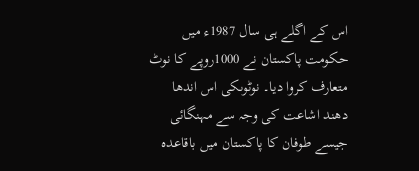اس کے اگلے ہی سال 1987ء میں حکومت پاکستان نے 1000روپے کا نوٹ متعارف کروا دیا۔ نوٹوںکی اس اندھا دھند اشاعت کی وجہ سے مہنگائی جیسے طوفان کا پاکستان میں باقاعدہ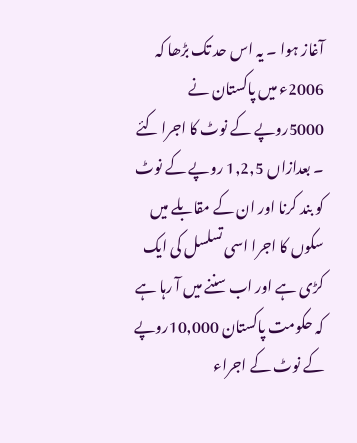آغاز ہوا ۔ یہ اس حد تک بڑھا کہ 2006ء میں پاکستان نے 5000روپے کے نوٹ کا اجرا کئے ۔ بعدازاں 1,2,5 روپے کے نوٹ کو بند کرنا اور ان کے مقابلے میں سکوں کا اجرا اسی تسلسل کی ایک کڑی ہے اور اب سننے میں آ رہا ہے کہ حکومت پاکستان 10,000روپے کے نوٹ کے اجراء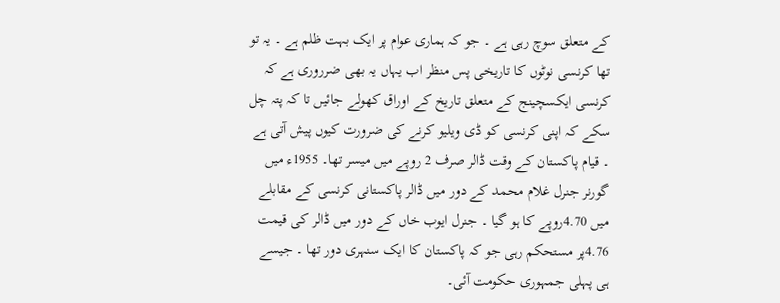کے متعلق سوچ رہی ہے ۔ جو کہ ہماری عوام پر ایک بہت ظلم ہے ۔ یہ تو تھا کرنسی نوٹوں کا تاریخی پس منظر اب یہاں یہ بھی ضرروری ہے کہ کرنسی ایکسچینج کے متعلق تاریخ کے اوراق کھولے جائیں تا کہ پتہ چل سکے کہ اپنی کرنسی کو ڈی ویلیو کرنے کی ضرورت کیوں پیش آتی ہے ۔ قیام پاکستان کے وقت ڈالر صرف 2 روپے میں میسر تھا۔ 1955ء میں گورنر جنرل غلام محمد کے دور میں ڈالر پاکستانی کرنسی کے مقابلے میں 4.70روپے کا ہو گیا ۔ جنرل ایوب خاں کے دور میں ڈالر کی قیمت 4.76پر مستحکم رہی جو کہ پاکستان کا ایک سنہری دور تھا ۔ جیسے ہی پہلی جمہوری حکومت آئی۔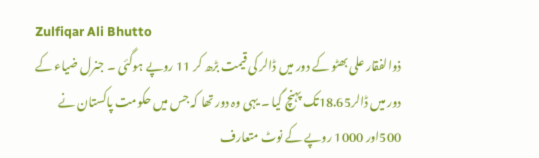Zulfiqar Ali Bhutto
ذوالفقار علی بھٹو کے دور میں ڈالر کی قیمت بڑھ کر 11 روپے ہوگئی ۔ جنرل ضیاء کے دور میں ڈالر18.65تک پہنچ گیا ۔ یہی وہ دور تھا کہ جس میں حکومت پاکستان نے 500اور 1000 روپے کے نوٹ متعارف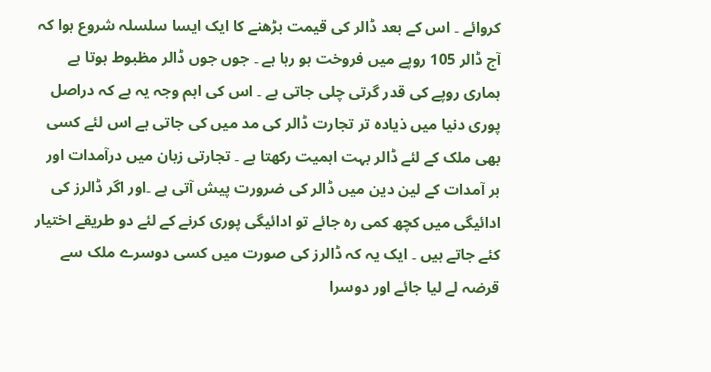کروائے ۔ اس کے بعد ڈالر کی قیمت بڑھنے کا ایک ایسا سلسلہ شروع ہوا کہ آج ڈالر 105 روپے میں فروخت ہو رہا ہے ۔ جوں جوں ڈالر مظبوط ہوتا ہے ہماری روپے کی قدر گرتی چلی جاتی ہے ۔ اس کی اہم وجہ یہ ہے کہ دراصل پوری دنیا میں ذیادہ تر تجارت ڈالر کی مد میں کی جاتی ہے اس لئے کسی بھی ملک کے لئے ڈالر بہت اہمیت رکھتا ہے ۔ تجارتی زبان میں درآمدات اور بر آمدات کے لین دین میں ڈالر کی ضرورت پیش آتی ہے ۔اور اگر ڈالرز کی ادائیگی میں کچھ کمی رہ جائے تو ادائیگی پوری کرنے کے لئے دو طریقے اختیار کئے جاتے ہیں ۔ ایک یہ کہ ڈالرز کی صورت میں کسی دوسرے ملک سے قرضہ لے لیا جائے اور دوسرا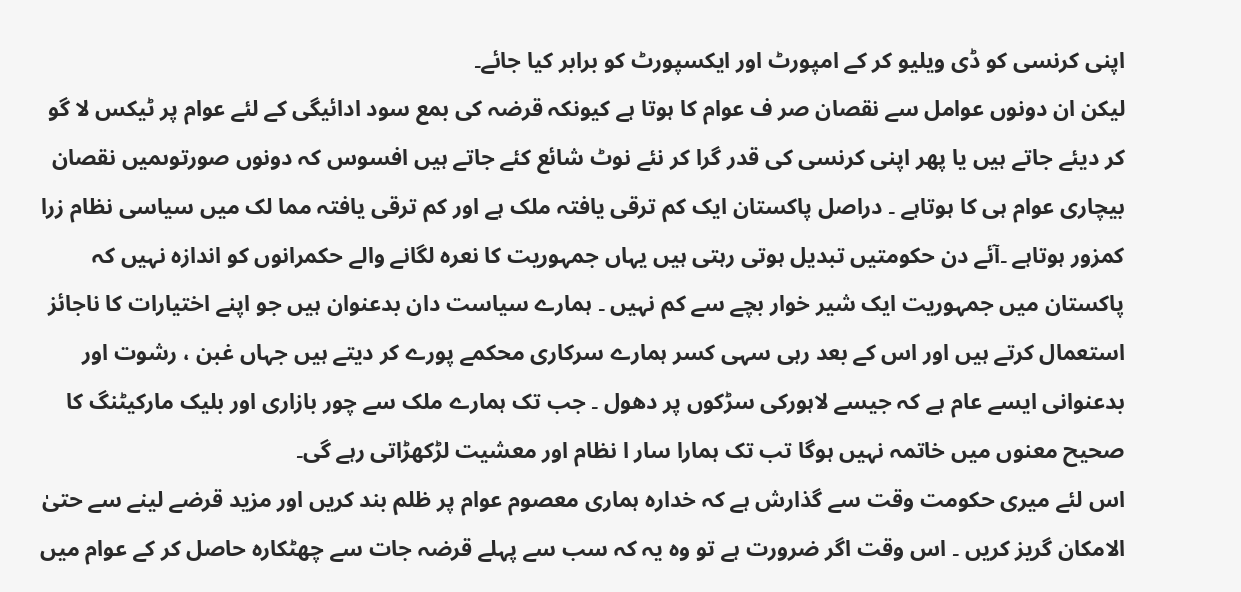اپنی کرنسی کو ڈی ویلیو کر کے امپورٹ اور ایکسپورٹ کو برابر کیا جائے۔
لیکن ان دونوں عوامل سے نقصان صر ف عوام کا ہوتا ہے کیونکہ قرضہ کی بمع سود ادائیگی کے لئے عوام پر ٹیکس لا گو کر دیئے جاتے ہیں یا پھر اپنی کرنسی کی قدر گرا کر نئے نوٹ شائع کئے جاتے ہیں افسوس کہ دونوں صورتوںمیں نقصان بیچاری عوام ہی کا ہوتاہے ۔ دراصل پاکستان ایک کم ترقی یافتہ ملک ہے اور کم ترقی یافتہ مما لک میں سیاسی نظام زرا کمزور ہوتاہے ۔آئے دن حکومتیں تبدیل ہوتی رہتی ہیں یہاں جمہوریت کا نعرہ لگانے والے حکمرانوں کو اندازہ نہیں کہ پاکستان میں جمہوریت ایک شیر خوار بچے سے کم نہیں ۔ ہمارے سیاست دان بدعنوان ہیں جو اپنے اختیارات کا ناجائز استعمال کرتے ہیں اور اس کے بعد رہی سہی کسر ہمارے سرکاری محکمے پورے کر دیتے ہیں جہاں غبن ، رشوت اور بدعنوانی ایسے عام ہے کہ جیسے لاہورکی سڑکوں پر دھول ۔ جب تک ہمارے ملک سے چور بازاری اور بلیک مارکیٹنگ کا صحیح معنوں میں خاتمہ نہیں ہوگا تب تک ہمارا سار ا نظام اور معشیت لڑکھڑاتی رہے گی۔
اس لئے میری حکومت وقت سے گذارش ہے کہ خدارہ ہماری معصوم عوام پر ظلم بند کریں اور مزید قرضے لینے سے حتیٰ الامکان گریز کریں ۔ اس وقت اگر ضرورت ہے تو وہ یہ کہ سب سے پہلے قرضہ جات سے چھٹکارہ حاصل کر کے عوام میں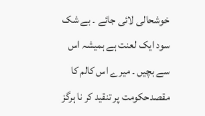خوشحالی لائی جائے ۔ بے شک سود ایک لعنت ہے ہمیشہ اس سے بچیں ۔ میرے اس کالم کا مقصدحکومت پر تنقید کر نا ہرگز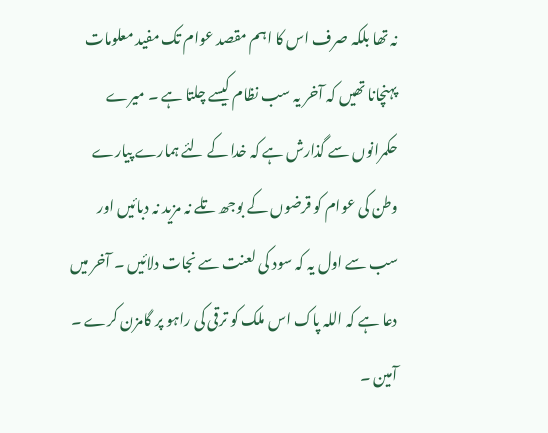نہ تھا بلکہ صرف اس کا اہم مقصد عوام تک مفید معلومات پہنچانا تھیں کہ آخر یہ سب نظام کیسے چلتا ہے ۔ میرے حکمرانوں سے گذارش ہے کہ خدا کے لئے ہمارے پیارے وطن کی عوام کو قرضوں کے بوجھ تلے نہ مزید نہ دبائیں اور سب سے اول یہ کہ سود کی لعنت سے نجات دلائیں ۔ آخر میں دعا ہے کہ اللہ پاک اس ملک کو ترقی کی راہو پر گامزن کرے ۔ آمین ۔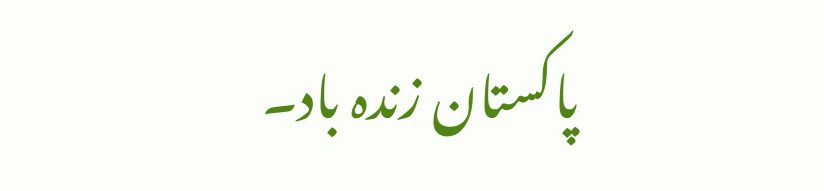پاکستان زندہ باد۔